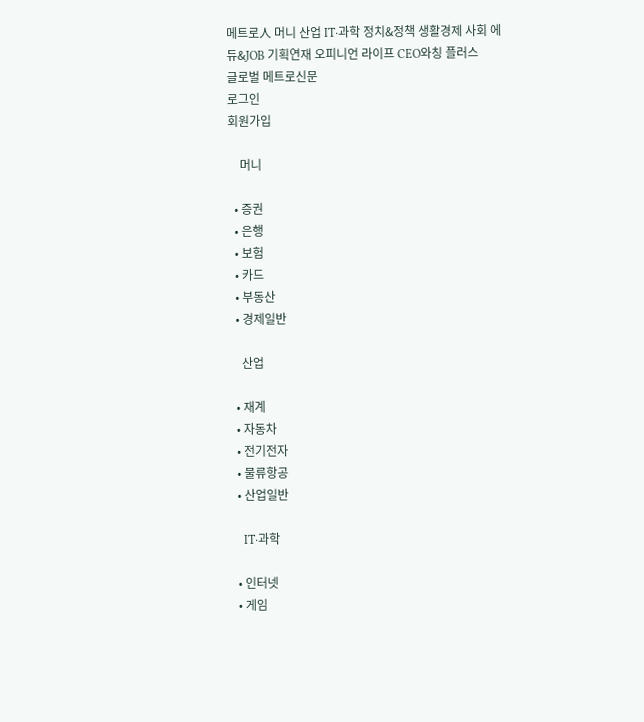메트로人 머니 산업 IT·과학 정치&정책 생활경제 사회 에듀&JOB 기획연재 오피니언 라이프 CEO와칭 플러스
글로벌 메트로신문
로그인
회원가입

    머니

  • 증권
  • 은행
  • 보험
  • 카드
  • 부동산
  • 경제일반

    산업

  • 재계
  • 자동차
  • 전기전자
  • 물류항공
  • 산업일반

    IT·과학

  • 인터넷
  • 게임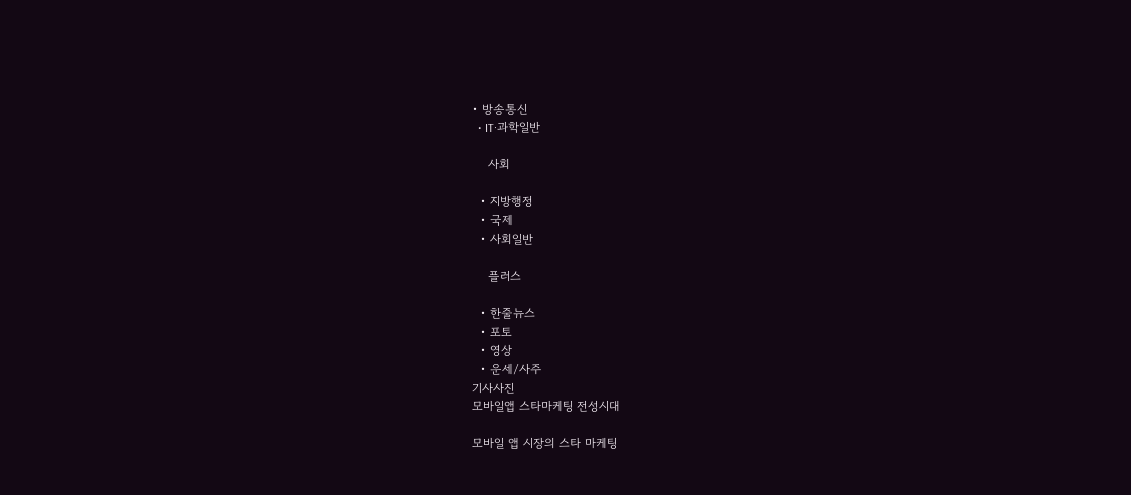• 방송통신
  • IT·과학일반

    사회

  • 지방행정
  • 국제
  • 사회일반

    플러스

  • 한줄뉴스
  • 포토
  • 영상
  • 운세/사주
기사사진
모바일앱 스타마케팅 전성시대

모바일 앱 시장의 스타 마케팅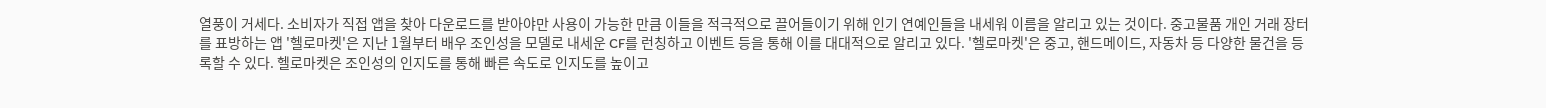열풍이 거세다. 소비자가 직접 앱을 찾아 다운로드를 받아야만 사용이 가능한 만큼 이들을 적극적으로 끌어들이기 위해 인기 연예인들을 내세워 이름을 알리고 있는 것이다. 중고물품 개인 거래 장터를 표방하는 앱 '헬로마켓'은 지난 1월부터 배우 조인성을 모델로 내세운 CF를 런칭하고 이벤트 등을 통해 이를 대대적으로 알리고 있다. '헬로마켓'은 중고, 핸드메이드, 자동차 등 다양한 물건을 등록할 수 있다. 헬로마켓은 조인성의 인지도를 통해 빠른 속도로 인지도를 높이고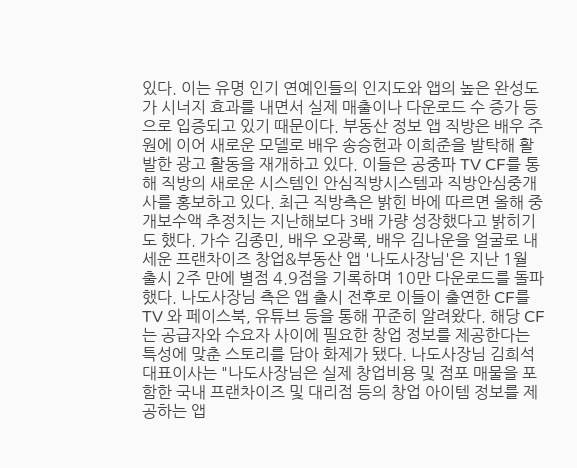있다. 이는 유명 인기 연예인들의 인지도와 앱의 높은 완성도가 시너지 효과를 내면서 실제 매출이나 다운로드 수 증가 등으로 입증되고 있기 때문이다. 부동산 정보 앱 직방은 배우 주원에 이어 새로운 모델로 배우 송승헌과 이희준을 발탁해 활발한 광고 활동을 재개하고 있다. 이들은 공중파 TV CF를 통해 직방의 새로운 시스템인 안심직방시스템과 직방안심중개사를 홍보하고 있다. 최근 직방측은 밝힌 바에 따르면 올해 중개보수액 추정치는 지난해보다 3배 가량 성장했다고 밝히기도 했다. 가수 김종민, 배우 오광록, 배우 김나운을 얼굴로 내세운 프랜차이즈 창업&부동산 앱 '나도사장님'은 지난 1월 출시 2주 만에 별점 4.9점을 기록하며 10만 다운로드를 돌파했다. 나도사장님 측은 앱 출시 전후로 이들이 출연한 CF를 TV 와 페이스북, 유튜브 등을 통해 꾸준히 알려왔다. 해당 CF는 공급자와 수요자 사이에 필요한 창업 정보를 제공한다는 특성에 맞춘 스토리를 담아 화제가 됐다. 나도사장님 김희석 대표이사는 "나도사장님은 실제 창업비용 및 점포 매물을 포함한 국내 프랜차이즈 및 대리점 등의 창업 아이템 정보를 제공하는 앱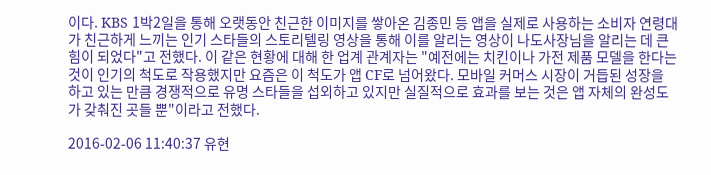이다. KBS 1박2일을 통해 오랫동안 친근한 이미지를 쌓아온 김종민 등 앱을 실제로 사용하는 소비자 연령대가 친근하게 느끼는 인기 스타들의 스토리텔링 영상을 통해 이를 알리는 영상이 나도사장님을 알리는 데 큰 힘이 되었다"고 전했다. 이 같은 현황에 대해 한 업계 관계자는 "예전에는 치킨이나 가전 제품 모델을 한다는 것이 인기의 척도로 작용했지만 요즘은 이 척도가 앱 CF로 넘어왔다. 모바일 커머스 시장이 거듭된 성장을 하고 있는 만큼 경쟁적으로 유명 스타들을 섭외하고 있지만 실질적으로 효과를 보는 것은 앱 자체의 완성도가 갖춰진 곳들 뿐"이라고 전했다.

2016-02-06 11:40:37 유현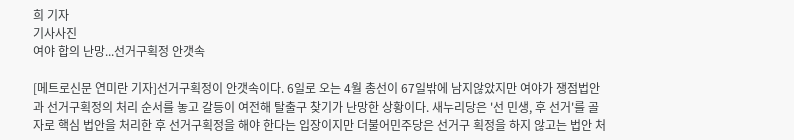희 기자
기사사진
여야 합의 난망...선거구획정 안갯속

[메트로신문 연미란 기자]선거구획정이 안갯속이다. 6일로 오는 4월 총선이 67일밖에 남지않았지만 여야가 쟁점법안과 선거구획정의 처리 순서를 놓고 갈등이 여전해 탈출구 찾기가 난망한 상황이다. 새누리당은 '선 민생, 후 선거'를 골자로 핵심 법안을 처리한 후 선거구획정을 해야 한다는 입장이지만 더불어민주당은 선거구 획정을 하지 않고는 법안 처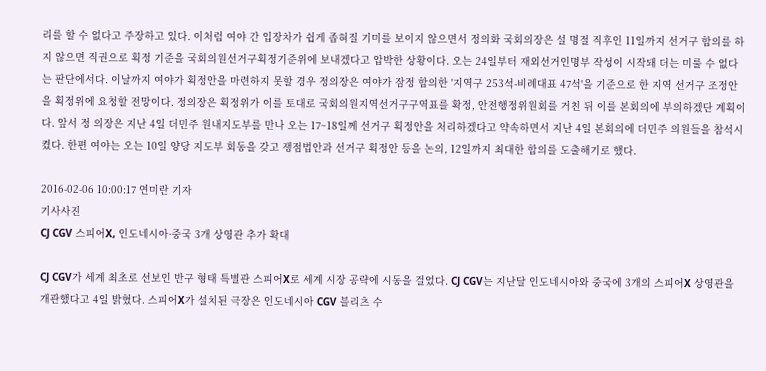리를 할 수 없다고 주장하고 있다. 이처럼 여야 간 입장차가 쉽게 좁혀질 기미를 보이지 않으면서 정의화 국회의장은 설 명절 직후인 11일까지 선거구 합의를 하지 않으면 직권으로 획정 기준을 국회의원선거구획정기준위에 보내겠다고 압박한 상황이다. 오는 24일부터 재외선거인명부 작성이 시작돼 더는 미룰 수 없다는 판단에서다. 이날까지 여야가 획정안을 마련하지 못할 경우 정의장은 여야가 잠정 합의한 '지역구 253석-비례대표 47석'을 기준으로 한 지역 선거구 조정안을 획정위에 요청할 전망이다. 정의장은 획정위가 이를 토대로 국회의원지역선거구구역표를 확정, 안전행정위원회를 거친 뒤 이를 본회의에 부의하겠단 계획이다. 앞서 정 의장은 지난 4일 더민주 원내지도부를 만나 오는 17~18일께 선거구 획정안을 처리하겠다고 약속하면서 지난 4일 본회의에 더민주 의원들을 참석시켰다. 한편 여야는 오는 10일 양당 지도부 회동을 갖고 쟁점법안과 선거구 획정안 등을 논의, 12일까지 최대한 합의를 도출해기로 했다.

2016-02-06 10:00:17 연미란 기자
기사사진
CJ CGV 스피어X, 인도네시아·중국 3개 상영관 추가 확대

CJ CGV가 세계 최초로 선보인 반구 형태 특별관 스피어X로 세계 시장 공략에 시동을 걸었다. CJ CGV는 지난달 인도네시아와 중국에 3개의 스피어X 상영관을 개관했다고 4일 밝혔다. 스피어X가 설치된 극장은 인도네시아 CGV 블리츠 수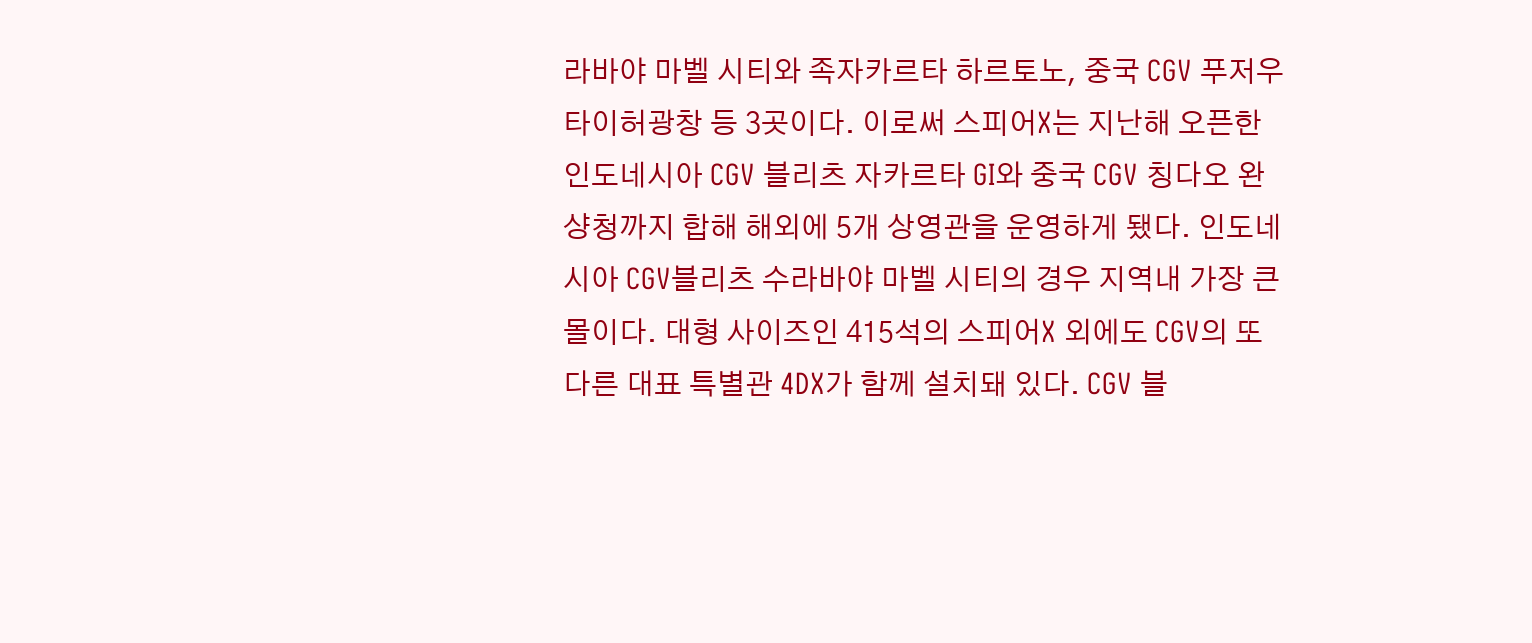라바야 마벨 시티와 족자카르타 하르토노, 중국 CGV 푸저우 타이허광창 등 3곳이다. 이로써 스피어X는 지난해 오픈한 인도네시아 CGV 블리츠 자카르타 GI와 중국 CGV 칭다오 완샹청까지 합해 해외에 5개 상영관을 운영하게 됐다. 인도네시아 CGV블리츠 수라바야 마벨 시티의 경우 지역내 가장 큰 몰이다. 대형 사이즈인 415석의 스피어X 외에도 CGV의 또 다른 대표 특별관 4DX가 함께 설치돼 있다. CGV 블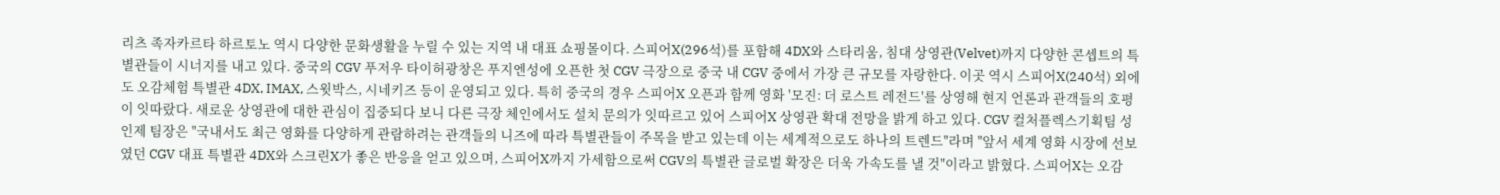리츠 족자카르타 하르토노 역시 다양한 문화생활을 누릴 수 있는 지역 내 대표 쇼핑몰이다. 스피어X(296석)를 포함해 4DX와 스타리움, 침대 상영관(Velvet)까지 다양한 콘셉트의 특별관들이 시너지를 내고 있다. 중국의 CGV 푸저우 타이허광창은 푸지엔성에 오픈한 첫 CGV 극장으로 중국 내 CGV 중에서 가장 큰 규모를 자랑한다. 이곳 역시 스피어X(240석) 외에도 오감체험 특별관 4DX, IMAX, 스윗박스, 시네키즈 등이 운영되고 있다. 특히 중국의 경우 스피어X 오픈과 함께 영화 '모진: 더 로스트 레전드'를 상영해 현지 언론과 관객들의 호평이 잇따랐다. 새로운 상영관에 대한 관심이 집중되다 보니 다른 극장 체인에서도 설치 문의가 잇따르고 있어 스피어X 상영관 확대 전망을 밝게 하고 있다. CGV 컬처플렉스기획팀 성인제 팀장은 "국내서도 최근 영화를 다양하게 관람하려는 관객들의 니즈에 따라 특별관들이 주목을 받고 있는데 이는 세계적으로도 하나의 트렌드"라며 "앞서 세계 영화 시장에 선보였던 CGV 대표 특별관 4DX와 스크린X가 좋은 반응을 얻고 있으며, 스피어X까지 가세함으로써 CGV의 특별관 글로벌 확장은 더욱 가속도를 낼 것"이라고 밝혔다. 스피어X는 오감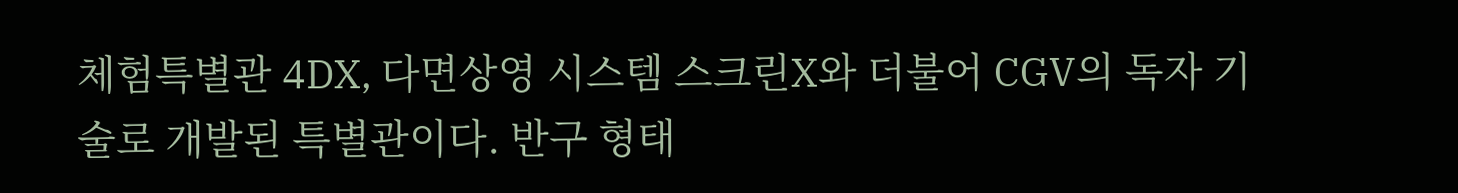체험특별관 4DX, 다면상영 시스템 스크린X와 더불어 CGV의 독자 기술로 개발된 특별관이다. 반구 형태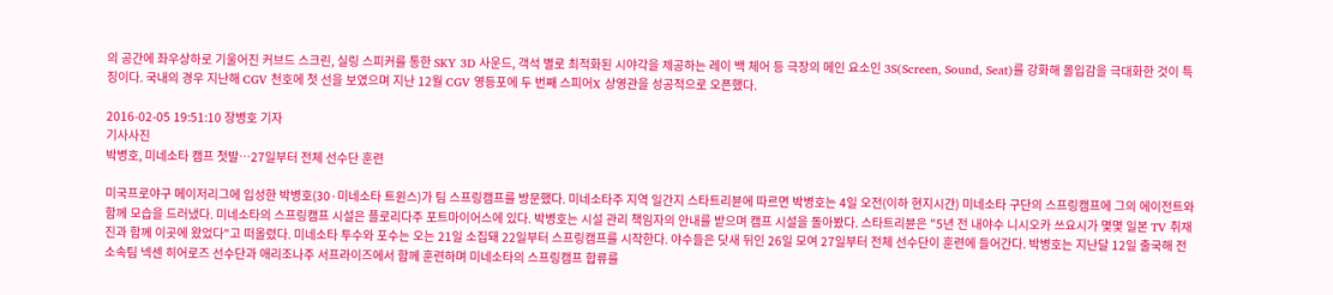의 공간에 좌우상하로 기울어진 커브드 스크린, 실링 스피커를 통한 SKY 3D 사운드, 객석 별로 최적화된 시야각을 제공하는 레이 백 체어 등 극장의 메인 요소인 3S(Screen, Sound, Seat)를 강화해 몰입감을 극대화한 것이 특징이다. 국내의 경우 지난해 CGV 천호에 첫 선을 보였으며 지난 12월 CGV 영등포에 두 번째 스피어X 상영관을 성공적으로 오픈했다.

2016-02-05 19:51:10 장병호 기자
기사사진
박병호, 미네소타 캠프 첫발…27일부터 전체 선수단 훈련

미국프로야구 메이저리그에 입성한 박병호(30·미네소타 트윈스)가 팀 스프링캠프를 방문했다. 미네소타주 지역 일간지 스타트리뷴에 따르면 박병호는 4일 오전(이하 현지시간) 미네소타 구단의 스프링캠프에 그의 에이전트와 함께 모습을 드러냈다. 미네소타의 스프링캠프 시설은 플로리다주 포트마이어스에 있다. 박병호는 시설 관리 책임자의 안내를 받으며 캠프 시설을 돌아봤다. 스타트리뷴은 "5년 전 내야수 니시오카 쓰요시가 몇몇 일본 TV 취재진과 함께 이곳에 왔었다"고 떠올렸다. 미네소타 투수와 포수는 오는 21일 소집돼 22일부터 스프링캠프를 시작한다. 야수들은 닷새 뒤인 26일 모여 27일부터 전체 선수단이 훈련에 들어간다. 박병호는 지난달 12일 출국해 전 소속팀 넥센 히어로즈 선수단과 애리조나주 서프라이즈에서 함께 훈련하며 미네소타의 스프링캠프 합류를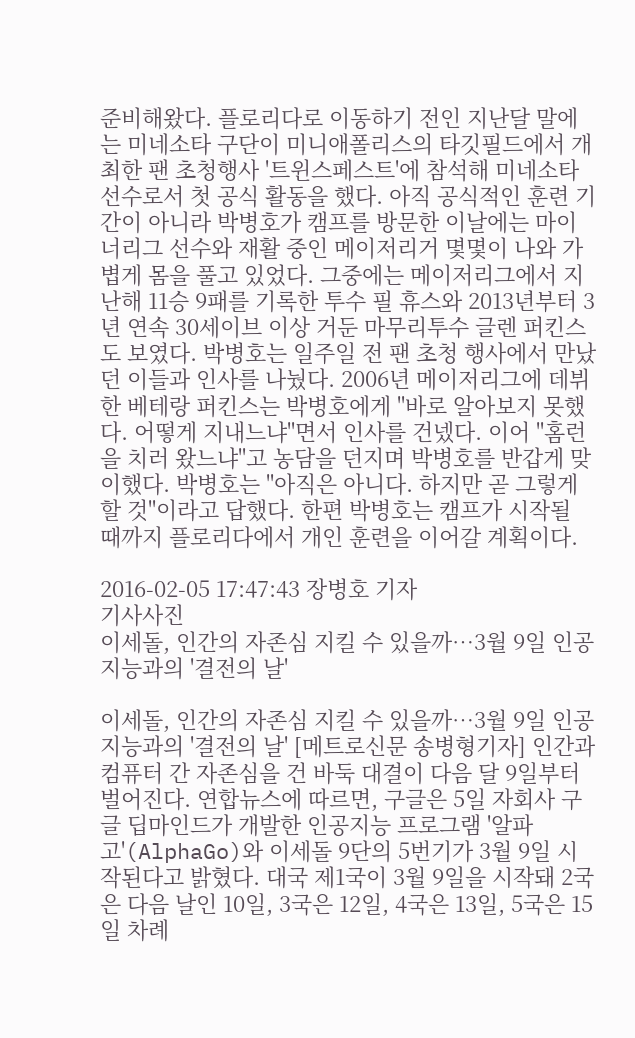준비해왔다. 플로리다로 이동하기 전인 지난달 말에는 미네소타 구단이 미니애폴리스의 타깃필드에서 개최한 팬 초청행사 '트윈스페스트'에 참석해 미네소타 선수로서 첫 공식 활동을 했다. 아직 공식적인 훈련 기간이 아니라 박병호가 캠프를 방문한 이날에는 마이너리그 선수와 재활 중인 메이저리거 몇몇이 나와 가볍게 몸을 풀고 있었다. 그중에는 메이저리그에서 지난해 11승 9패를 기록한 투수 필 휴스와 2013년부터 3년 연속 30세이브 이상 거둔 마무리투수 글렌 퍼킨스도 보였다. 박병호는 일주일 전 팬 초청 행사에서 만났던 이들과 인사를 나눴다. 2006년 메이저리그에 데뷔한 베테랑 퍼킨스는 박병호에게 "바로 알아보지 못했다. 어떻게 지내느냐"면서 인사를 건넸다. 이어 "홈런을 치러 왔느냐"고 농담을 던지며 박병호를 반갑게 맞이했다. 박병호는 "아직은 아니다. 하지만 곧 그렇게 할 것"이라고 답했다. 한편 박병호는 캠프가 시작될 때까지 플로리다에서 개인 훈련을 이어갈 계획이다.

2016-02-05 17:47:43 장병호 기자
기사사진
이세돌, 인간의 자존심 지킬 수 있을까…3월 9일 인공지능과의 '결전의 날'

이세돌, 인간의 자존심 지킬 수 있을까…3월 9일 인공지능과의 '결전의 날' [메트로신문 송병형기자] 인간과 컴퓨터 간 자존심을 건 바둑 대결이 다음 달 9일부터 벌어진다. 연합뉴스에 따르면, 구글은 5일 자회사 구글 딥마인드가 개발한 인공지능 프로그램 '알파고'(AlphaGo)와 이세돌 9단의 5번기가 3월 9일 시작된다고 밝혔다. 대국 제1국이 3월 9일을 시작돼 2국은 다음 날인 10일, 3국은 12일, 4국은 13일, 5국은 15일 차례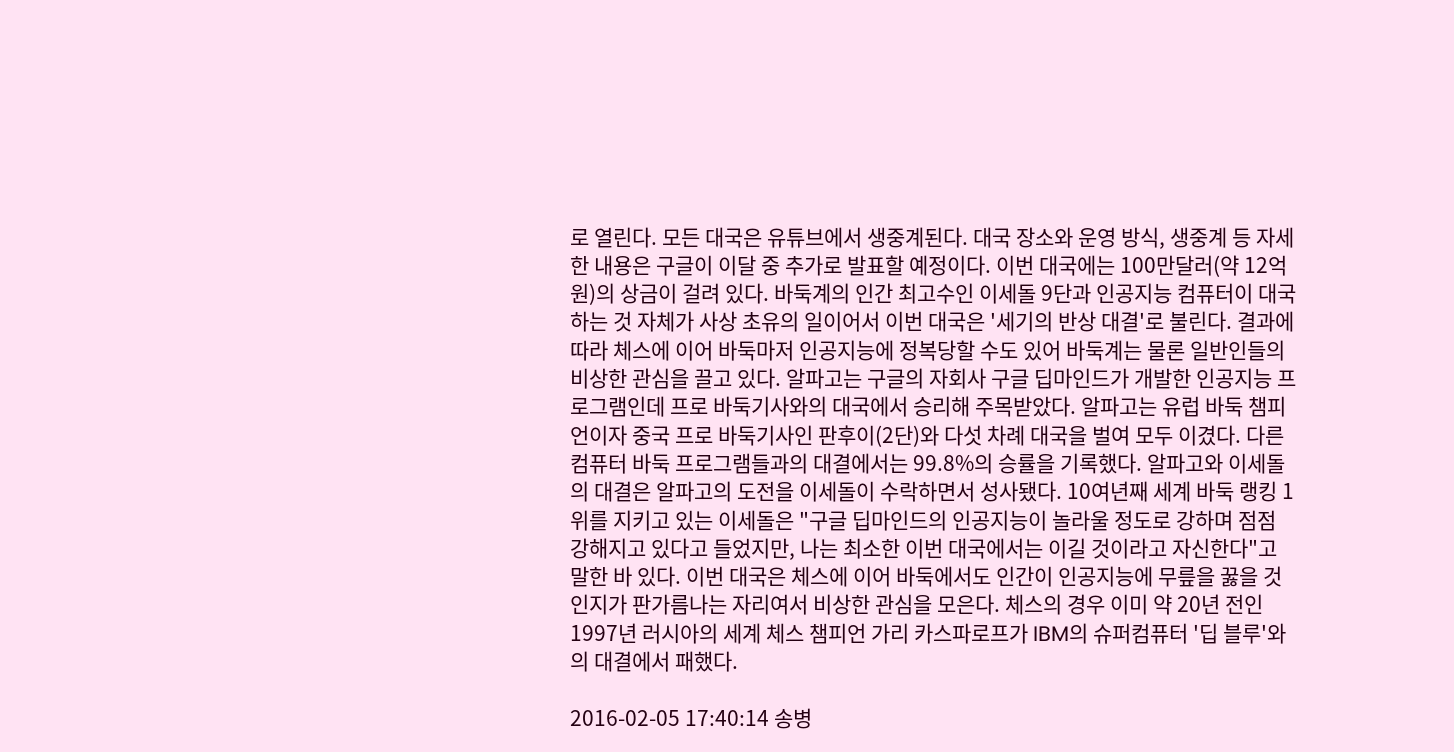로 열린다. 모든 대국은 유튜브에서 생중계된다. 대국 장소와 운영 방식, 생중계 등 자세한 내용은 구글이 이달 중 추가로 발표할 예정이다. 이번 대국에는 100만달러(약 12억원)의 상금이 걸려 있다. 바둑계의 인간 최고수인 이세돌 9단과 인공지능 컴퓨터이 대국하는 것 자체가 사상 초유의 일이어서 이번 대국은 '세기의 반상 대결'로 불린다. 결과에 따라 체스에 이어 바둑마저 인공지능에 정복당할 수도 있어 바둑계는 물론 일반인들의 비상한 관심을 끌고 있다. 알파고는 구글의 자회사 구글 딥마인드가 개발한 인공지능 프로그램인데 프로 바둑기사와의 대국에서 승리해 주목받았다. 알파고는 유럽 바둑 챔피언이자 중국 프로 바둑기사인 판후이(2단)와 다섯 차례 대국을 벌여 모두 이겼다. 다른 컴퓨터 바둑 프로그램들과의 대결에서는 99.8%의 승률을 기록했다. 알파고와 이세돌의 대결은 알파고의 도전을 이세돌이 수락하면서 성사됐다. 10여년째 세계 바둑 랭킹 1위를 지키고 있는 이세돌은 "구글 딥마인드의 인공지능이 놀라울 정도로 강하며 점점 강해지고 있다고 들었지만, 나는 최소한 이번 대국에서는 이길 것이라고 자신한다"고 말한 바 있다. 이번 대국은 체스에 이어 바둑에서도 인간이 인공지능에 무릎을 꿇을 것인지가 판가름나는 자리여서 비상한 관심을 모은다. 체스의 경우 이미 약 20년 전인 1997년 러시아의 세계 체스 챔피언 가리 카스파로프가 IBM의 슈퍼컴퓨터 '딥 블루'와의 대결에서 패했다.

2016-02-05 17:40:14 송병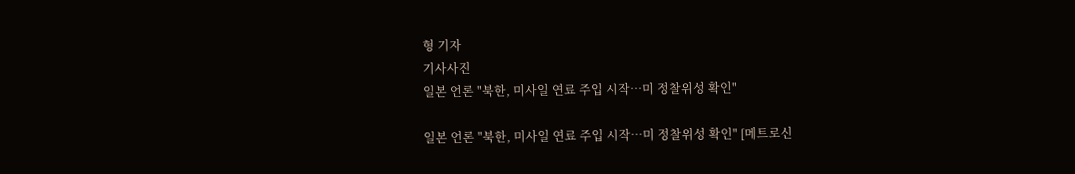형 기자
기사사진
일본 언론 "북한, 미사일 연료 주입 시작…미 정찰위성 확인"

일본 언론 "북한, 미사일 연료 주입 시작…미 정찰위성 확인" [메트로신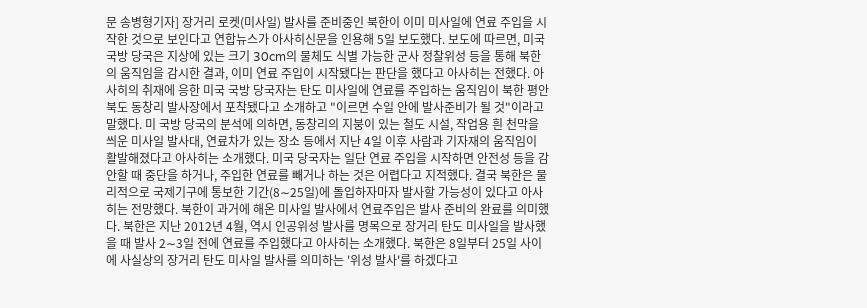문 송병형기자] 장거리 로켓(미사일) 발사를 준비중인 북한이 이미 미사일에 연료 주입을 시작한 것으로 보인다고 연합뉴스가 아사히신문을 인용해 5일 보도했다. 보도에 따르면, 미국 국방 당국은 지상에 있는 크기 30cm의 물체도 식별 가능한 군사 정찰위성 등을 통해 북한의 움직임을 감시한 결과, 이미 연료 주입이 시작됐다는 판단을 했다고 아사히는 전했다. 아사히의 취재에 응한 미국 국방 당국자는 탄도 미사일에 연료를 주입하는 움직임이 북한 평안북도 동창리 발사장에서 포착됐다고 소개하고 "이르면 수일 안에 발사준비가 될 것"이라고 말했다. 미 국방 당국의 분석에 의하면, 동창리의 지붕이 있는 철도 시설, 작업용 흰 천막을 씌운 미사일 발사대, 연료차가 있는 장소 등에서 지난 4일 이후 사람과 기자재의 움직임이 활발해졌다고 아사히는 소개했다. 미국 당국자는 일단 연료 주입을 시작하면 안전성 등을 감안할 때 중단을 하거나, 주입한 연료를 빼거나 하는 것은 어렵다고 지적했다. 결국 북한은 물리적으로 국제기구에 통보한 기간(8∼25일)에 돌입하자마자 발사할 가능성이 있다고 아사히는 전망했다. 북한이 과거에 해온 미사일 발사에서 연료주입은 발사 준비의 완료를 의미했다. 북한은 지난 2012년 4월, 역시 인공위성 발사를 명목으로 장거리 탄도 미사일을 발사했을 때 발사 2∼3일 전에 연료를 주입했다고 아사히는 소개했다. 북한은 8일부터 25일 사이에 사실상의 장거리 탄도 미사일 발사를 의미하는 '위성 발사'를 하겠다고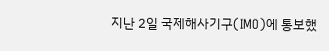지난 2일 국제해사기구(IMO)에 통보했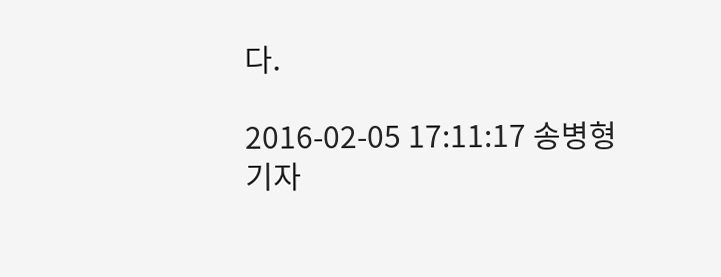다.

2016-02-05 17:11:17 송병형 기자